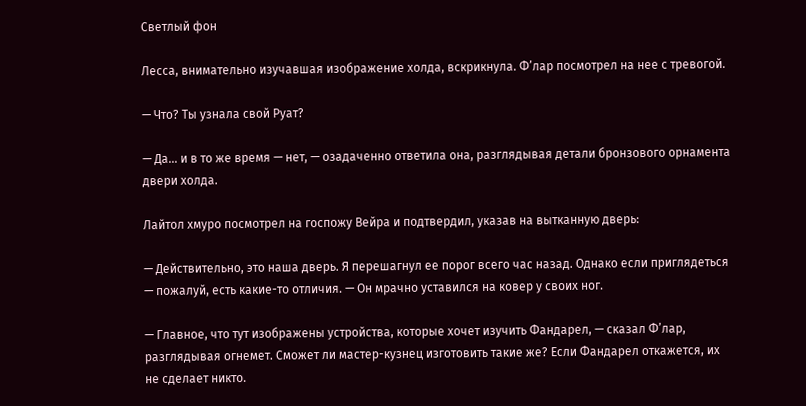Светлый фон

Лесса, внимательно изучавшая изображение холда, вскрикнула. Ф’лар посмотрел на нее с тревогой.

— Что? Ты узнала свой Руат?

— Да… и в то же время — нет, — озадаченно ответила она, разглядывая детали бронзового орнамента двери холда.

Лайтол хмуро посмотрел на госпожу Вейра и подтвердил, указав на вытканную дверь:

— Действительно, это наша дверь. Я перешагнул ее порог всего час назад. Однако если приглядеться — пожалуй, есть какие-то отличия. — Он мрачно уставился на ковер у своих ног.

— Главное, что тут изображены устройства, которые хочет изучить Фандарел, — сказал Ф’лар, разглядывая огнемет. Сможет ли мастер-кузнец изготовить такие же? Если Фандарел откажется, их не сделает никто.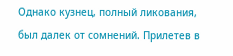Однако кузнец, полный ликования, был далек от сомнений. Прилетев в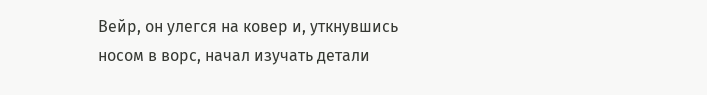Вейр, он улегся на ковер и, уткнувшись носом в ворс, начал изучать детали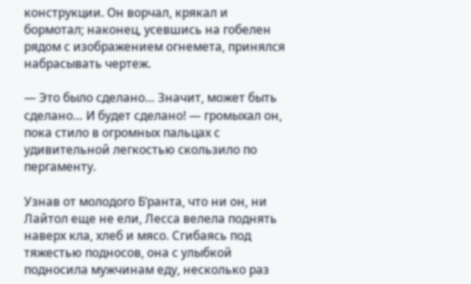конструкции. Он ворчал, крякал и бормотал; наконец, усевшись на гобелен рядом с изображением огнемета, принялся набрасывать чертеж.

— Это было сделано… Значит, может быть сделано… И будет сделано! — громыхал он, пока стило в огромных пальцах с удивительной легкостью скользило по пергаменту.

Узнав от молодого Б’ранта, что ни он, ни Лайтол еще не ели, Лесса велела поднять наверх кла, хлеб и мясо. Сгибаясь под тяжестью подносов, она с улыбкой подносила мужчинам еду, несколько раз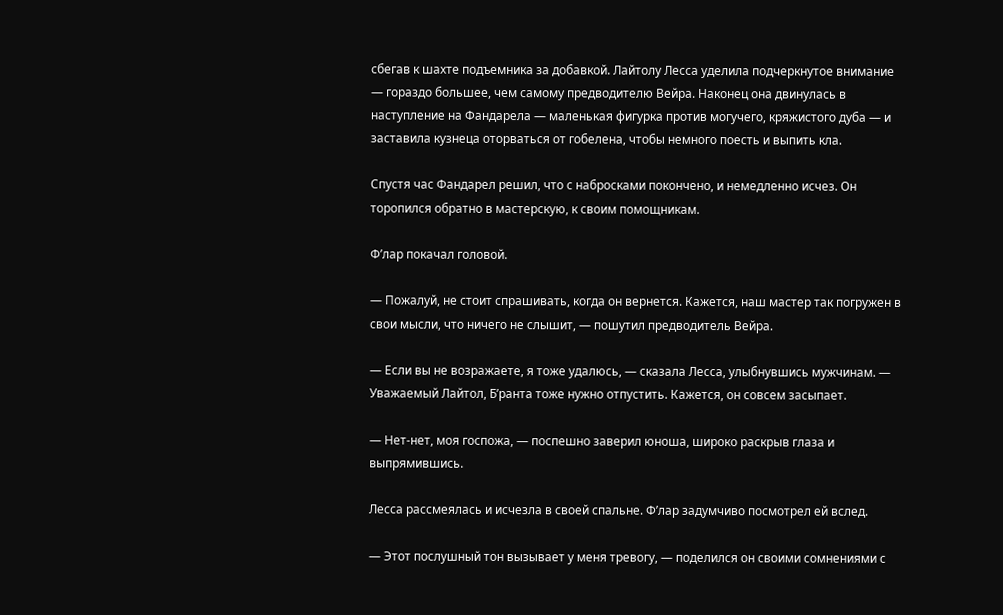сбегав к шахте подъемника за добавкой. Лайтолу Лесса уделила подчеркнутое внимание — гораздо большее, чем самому предводителю Вейра. Наконец она двинулась в наступление на Фандарела — маленькая фигурка против могучего, кряжистого дуба — и заставила кузнеца оторваться от гобелена, чтобы немного поесть и выпить кла.

Спустя час Фандарел решил, что с набросками покончено, и немедленно исчез. Он торопился обратно в мастерскую, к своим помощникам.

Ф’лар покачал головой.

— Пожалуй, не стоит спрашивать, когда он вернется. Кажется, наш мастер так погружен в свои мысли, что ничего не слышит, — пошутил предводитель Вейра.

— Если вы не возражаете, я тоже удалюсь, — сказала Лесса, улыбнувшись мужчинам. — Уважаемый Лайтол, Б’ранта тоже нужно отпустить. Кажется, он совсем засыпает.

— Нет-нет, моя госпожа, — поспешно заверил юноша, широко раскрыв глаза и выпрямившись.

Лесса рассмеялась и исчезла в своей спальне. Ф’лар задумчиво посмотрел ей вслед.

— Этот послушный тон вызывает у меня тревогу, — поделился он своими сомнениями с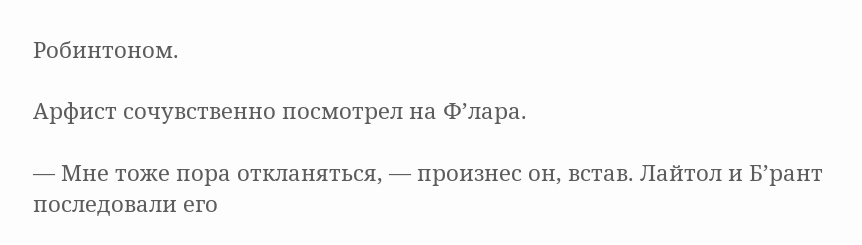Робинтоном.

Арфист сочувственно посмотрел на Ф’лара.

— Мне тоже пора откланяться, — произнес он, встав. Лайтол и Б’рант последовали его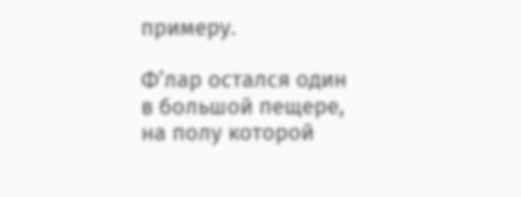примеру.

Ф’лар остался один в большой пещере, на полу которой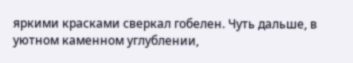яркими красками сверкал гобелен. Чуть дальше, в уютном каменном углублении,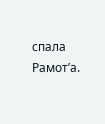спала Рамот’а.